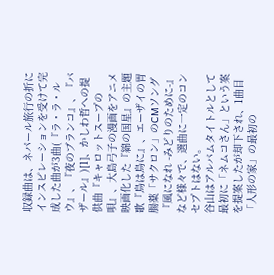収録曲は、ネパール旅行の折にインスピレーションを受けて完成した曲が3曲(『ラ・ラ・ルウ』、『夜のブランコ』、『バザール』)[1]、かしわ哲への提供曲『キャロットスープの唄』、大島弓子の漫画をアニメ映画化した『綿の国星』の主題歌『鳥は鳥に』、エーザイの胃腸薬「サクロン」のCMソング『風になれ -みどりのために-』など様々で、選曲に一定のコンセプトはない。
谷山はアルバムタイトルとして最初に「ネムコさん」という案を提案したが却下され、1曲目「人形の家」の最初の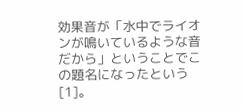効果音が「水中でライオンが鳴いているような音だから」ということでこの題名になったという[1]。